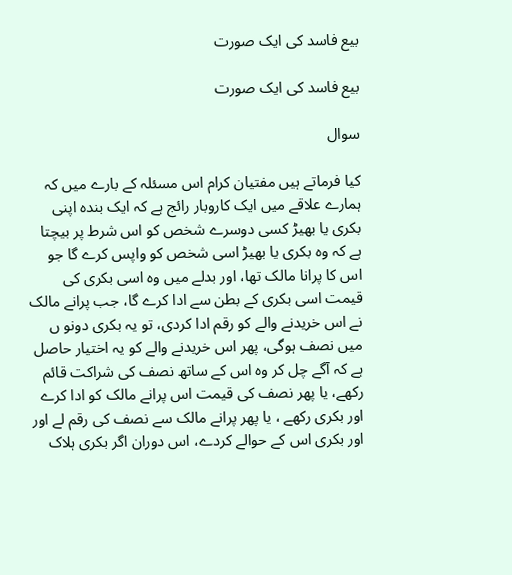بیع فاسد کی ایک صورت

بیع فاسد کی ایک صورت

سوال

کیا فرماتے ہیں مفتیان کرام اس مسئلہ کے بارے میں کہ ہمارے علاقے میں ایک کاروبار رائج ہے کہ ایک بندہ اپنی بکری یا بھیڑ کسی دوسرے شخص کو اس شرط پر بیچتا ہے کہ وہ بکری یا بھیڑ اسی شخص کو واپس کرے گا جو اس کا پرانا مالک تھا، اور بدلے میں وہ اسی بکری کی قیمت اسی بکری کے بطن سے ادا کرے گا، جب پرانے مالک نے اس خریدنے والے کو رقم ادا کردی، تو یہ بکری دونو ں میں نصف ہوگی، پھر اس خریدنے والے کو یہ اختیار حاصل ہے کہ آگے چل کر وہ اس کے ساتھ نصف کی شراکت قائم رکھے، یا پھر نصف کی قیمت اس پرانے مالک کو ادا کرے اور بکری رکھے ، یا پھر پرانے مالک سے نصف کی رقم لے اور اور بکری اس کے حوالے کردے، اس دوران اگر بکری ہلاک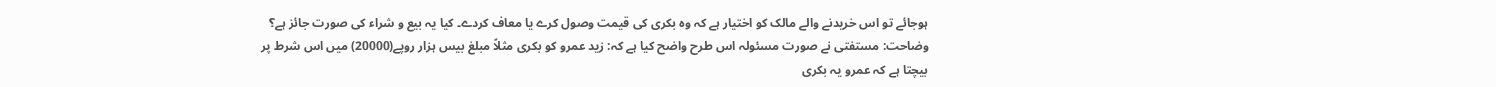ہوجائے تو اس خریدنے والے مالک کو اختیار ہے کہ وہ بکری کی قیمت وصول کرے یا معاف کردے۔ کیا یہ بیع و شراء کی صورت جائز ہے؟
وضاحت: مستفتی نے صورت مسئولہ اس طرح واضح کیا ہے کہ: زید عمرو کو بکری مثلاً مبلغ بیس ہزار روپے(20000) میں اس شرط پر بیچتا ہے کہ عمرو یہ بکری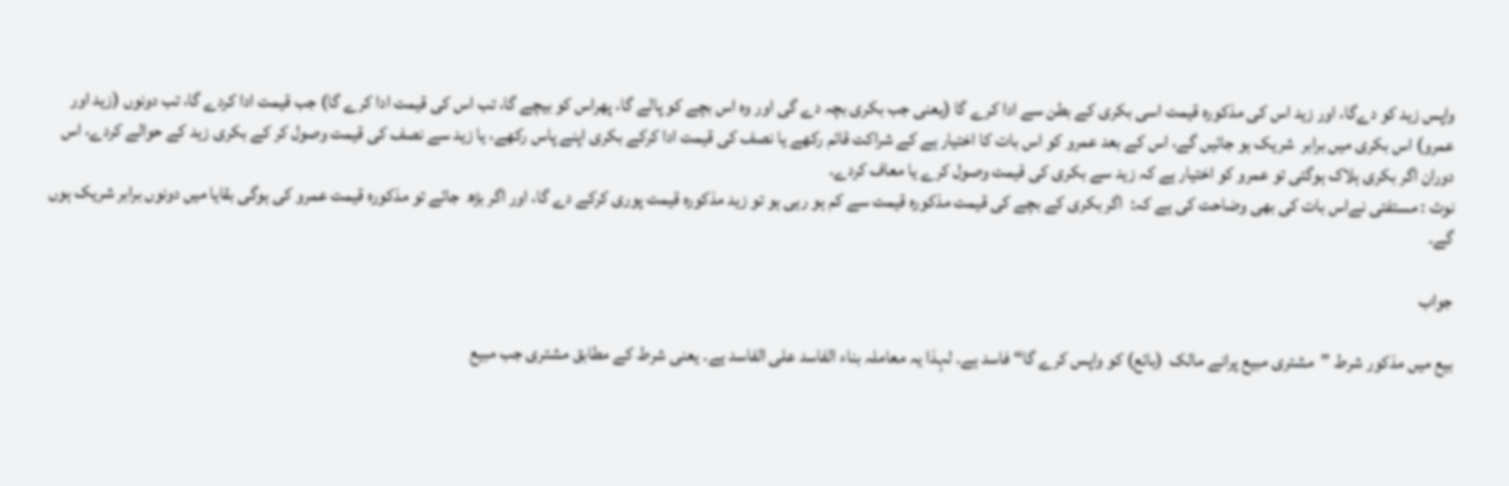واپس زید کو دےگا، اور زید اس کی مذکورہ قیمت اسی بکری کے بطن سے ادا کرے گا (یعنی جب بکری بچہ دے گی اور وہ اس بچے کو پالے گا، پھراس کو بیچے گا، تب اس کی قیمت ادا کرے گا) جب قیمت ادا کردے گا، تب دونوں (زید اور عمرو) اس بکری میں برابر  شریک ہو جائیں گے، اس کے بعد عمرو کو اس بات کا اختیار ہے کے شراکت قائم رکھے یا نصف کی قیمت ادا کرکے بکری اپنے پاس رکھے، یا زید سے نصف کی قیمت وصول کر کے بکری زید کے حوالے کردے، اس دوران اگر بکری ہلاک ہوگئی تو عمرو کو اختیار ہے کہ زید سے بکری کی قیمت وصول کرے یا معاف کردے۔
نوٹ : مستفتی نےاس بات کی بھی وضاحت کی ہے کہ:  اگر بکری کے بچے کی قیمت مذکورہ قیمت سے کم ہو رہی ہو تو زید مذکورہ قیمت پوری کرکے دے گا، اور اگر بڑھ  جائے تو مذکورہ قیمت عمرو کی ہوگی بقایا میں دونوں برابر شریک ہوں گے۔

جواب

بیع میں مذکور شرط ’’مشتری مبیع پرانے مالک  (بائع) کو واپس کرے گا‘‘ فاسد ہے۔ لہذا یہ معاملہ بناء الفاسد علی الفاسد ہے۔ یعنی شرط کے مطابق مشتری جب مبیع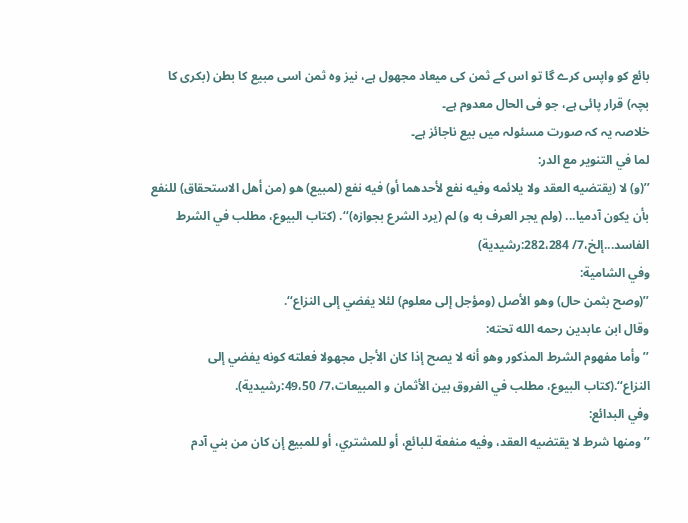بائع کو واپس کرے گا تو اس کے ثمن کی میعاد مجھول ہے، نیز وہ ثمن اسی مبیع کا بطن (بکری کا بچہ) قرار پائی ہے، جو فی الحال معدوم ہے۔
خلاصہ یہ کہ صورت مسئولہ میں بیع ناجائز ہے۔
لما في التنوير مع الدر:
’’(و) لا (يقتضيه العقد ولا يلائمه وفيه نفع لأحدهما أو) فيه نفع (لمبيع) هو (من أهل الاستحقاق) للنفع بأن يكون آدميا... (ولم يجر العرف به و) لم (يرد الشرع بجوازه)‘‘. (كتاب البيوع، مطلب في الشرط الفاسد...إلخ،7/ 282،284:رشيدية)
وفي الشامية:
’’(وصح بثمن حال) وهو الأصل (ومؤجل إلى معلوم) لئلا يفضي إلى النزاع‘‘.
وقال ابن عابدين رحمه الله تحته:
’’وأما مفهوم الشرط المذكور وهو أنه لا يصح إذا كان الأجل مجهولا فعلته كونه يفضي إلى النزاع‘‘.(كتاب البيوع، مطلب في الفروق بين الأثمان و المبيعات،7/ 49،50:رشيدية).
وفي البدائع:
’’ومنها شرط لا يقتضيه العقد، وفيه منفعة للبائع، أو للمشتري، أو للمبيع إن كان من بني آدم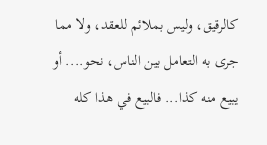كالرقيق، وليس بملائم للعقد، ولا مما جرى به التعامل بين الناس، نحو.... أو يبيع منه كذا... فالبيع في هذا كله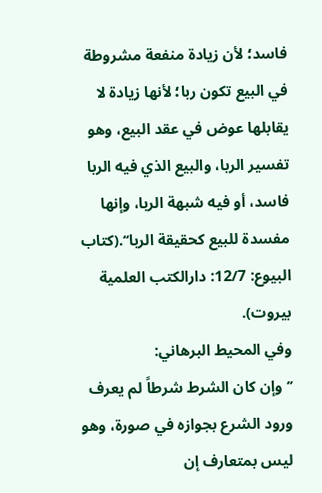فاسد؛ لأن زيادة منفعة مشروطة في البيع تكون ربا؛ لأنها زيادة لا يقابلها عوض في عقد البيع، وهو تفسير الربا، والبيع الذي فيه الربا فاسد، أو فيه شبهة الربا، وإنها مفسدة للبيع كحقيقة الربا‘‘.(كتاب البيوع: 12/7: دارالكتب العلمية بيروت).
وفي المحيط البرهاني:
’’وإن كان الشرط شرطاً لم يعرف ورود الشرع بجوازه في صورة، وهو ليس بمتعارف إن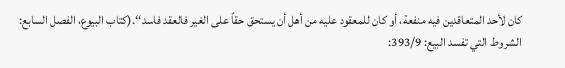كان لأحد المتعاقدين فيه منفعة، أو كان للمعقود عليه من أهل أن يستحق حقاً على الغير فالعقد فاسد‘‘.(كتاب البيوع، الفصل السابع: الشروط التي تفسد البيع: 393/9: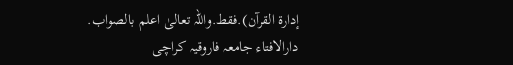إدارة القرآن).فقط.واللہ تعالیٰ اعلم بالصواب.
دارالافتاء جامعہ فاروقیہ کراچی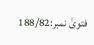فتویٰ نمبر:188/82